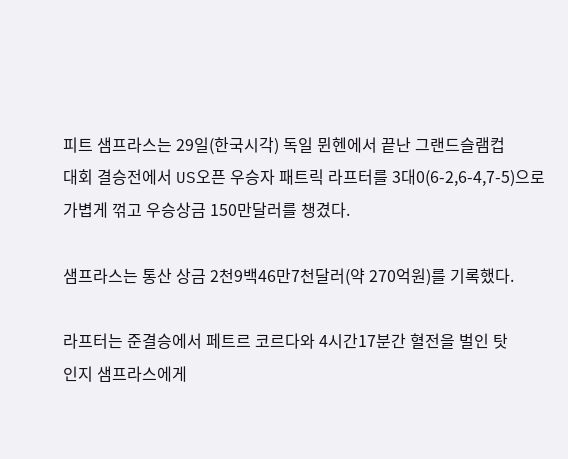피트 샘프라스는 29일(한국시각) 독일 뮌헨에서 끝난 그랜드슬램컵
대회 결승전에서 US오픈 우승자 패트릭 라프터를 3대0(6-2,6-4,7-5)으로
가볍게 꺾고 우승상금 150만달러를 챙겼다.

샘프라스는 통산 상금 2천9백46만7천달러(약 270억원)를 기록했다.

라프터는 준결승에서 페트르 코르다와 4시간17분간 혈전을 벌인 탓
인지 샘프라스에게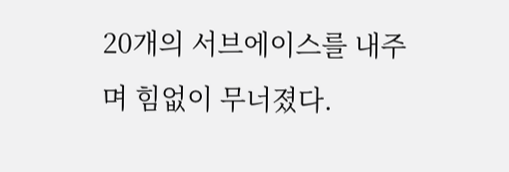20개의 서브에이스를 내주며 힘없이 무너졌다.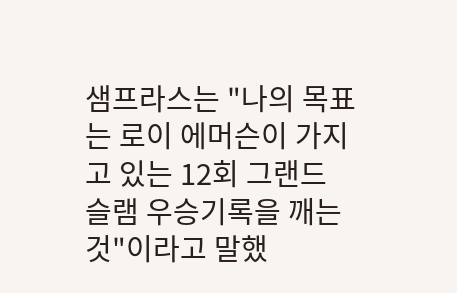샘프라스는 "나의 목표는 로이 에머슨이 가지고 있는 12회 그랜드
슬램 우승기록을 깨는 것"이라고 말했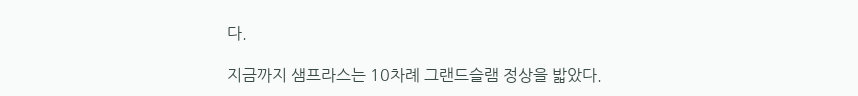다.

지금까지 샘프라스는 10차례 그랜드슬램 정상을 밟았다.